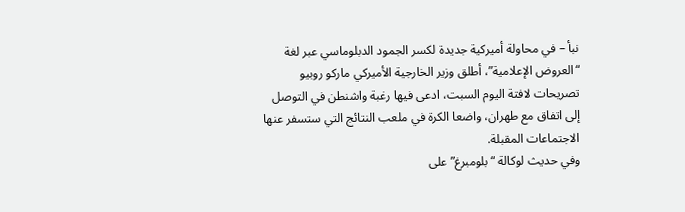نبأ – في محاولة أميركية جديدة لكسر الجمود الدبلوماسي عبر لغة “العروض الإعلامية”، أطلق وزير الخارجية الأميركي ماركو روبيو تصريحات لافتة اليوم السبت، ادعى فيها رغبة واشنطن في التوصل إلى اتفاق مع طهران، واضعا الكرة في ملعب النتائج التي ستسفر عنها الاجتماعات المقبلة.
وفي حديث لوكالة “بلومبرغ” على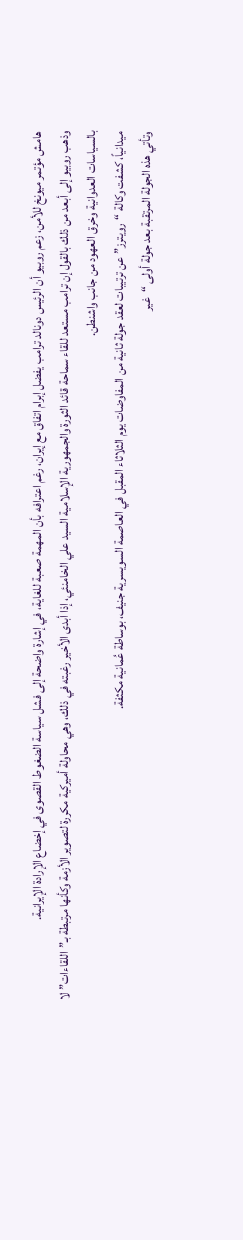هامش مؤتمر ميونخ للأمن، زعم روبيو أن الرئيس دونالد ترامب يفضل إبرام اتفاق مع إيران، رغم اعترافه بأن المهمة صعبة للغاية، في إشارة واضحة إلى فشل سياسة الضغوط القصوى في إخضاع الإرادة الإيرانية.
وذهب روبيو إلى أبعد من ذلك بالقول إن ترامب مستعد للقاء سماحة قائد الثورة والجمهورية الإسلامية السيد علي الخامنئي، إذا أبدى الأخير رغبته في ذلك، وهي محاولة أميركية مكررة لتصوير الأزمة وكأنها مرتبطة بـ”اللقاءات” لا بالسياسات العدوانية وخرق العهود من جانب واشنطن.
ميدانياً، كشفت وكالة “رويترز” عن ترتيبات لعقد جولة ثانية من المفاوضات يوم الثلاثاء المقبل في العاصمة السويسرية جنيف، بوساطة عُمانية مكثفة.
وتأتي هذه الجولة المرتقبة بعد جولة أولى “غير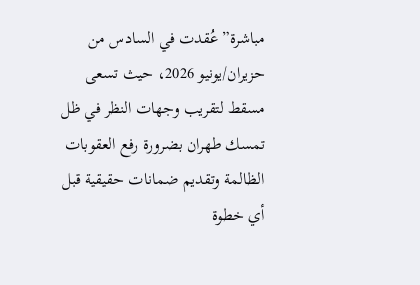مباشرة” عُقدت في السادس من حزيران/يونيو 2026، حيث تسعى مسقط لتقريب وجهات النظر في ظل تمسك طهران بضرورة رفع العقوبات الظالمة وتقديم ضمانات حقيقية قبل أي خطوة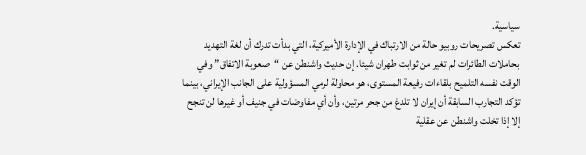سياسية.
تعكس تصريحات روبيو حالة من الارتباك في الإدارة الأميركية، التي بدأت تدرك أن لغة التهديد بحاملات الطائرات لم تغير من ثوابت طهران شيئا. إن حديث واشنطن عن “صعوبة الاتفاق” وفي الوقت نفسه التلميح بلقاءات رفيعة المستوى، هو محاولة لرمي المسؤولية على الجانب الإيراني، بينما تؤكد التجارب السابقة أن إيران لا تلدغ من جحر مرتين، وأن أي مفاوضات في جنيف أو غيرها لن تنجح إلا إذا تخلت واشنطن عن عقلية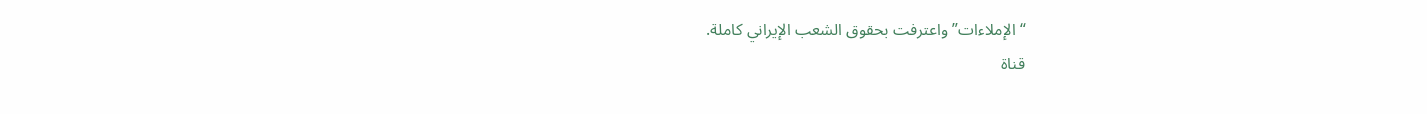“الإملاءات” واعترفت بحقوق الشعب الإيراني كاملة.
قناة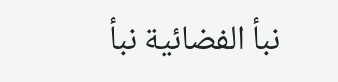نبأ الفضائية نبأ